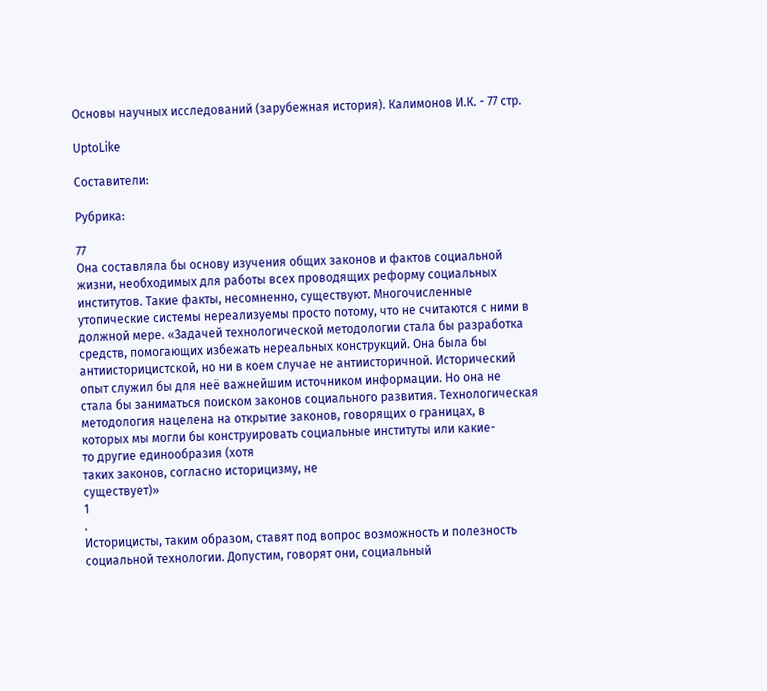Основы научных исследований (зарубежная история). Калимонов И.К. - 77 стр.

UptoLike

Составители:

Рубрика:

77
Она составляла бы основу изучения общих законов и фактов социальной
жизни, необходимых для работы всех проводящих реформу социальных
институтов. Такие факты, несомненно, существуют. Многочисленные
утопические системы нереализуемы просто потому, что не считаются с ними в
должной мере. «Задачей технологической методологии стала бы разработка
средств, помогающих избежать нереальных конструкций. Она была бы
антиисторицистской, но ни в коем случае не антиисторичной. Исторический
опыт служил бы для неё важнейшим источником информации. Но она не
стала бы заниматься поиском законов социального развития. Технологическая
методология нацелена на открытие законов, говорящих о границах, в
которых мы могли бы конструировать социальные институты или какие-
то другие единообразия (хотя
таких законов, согласно историцизму, не
существует)»
1
.
Историцисты, таким образом, ставят под вопрос возможность и полезность
социальной технологии. Допустим, говорят они, социальный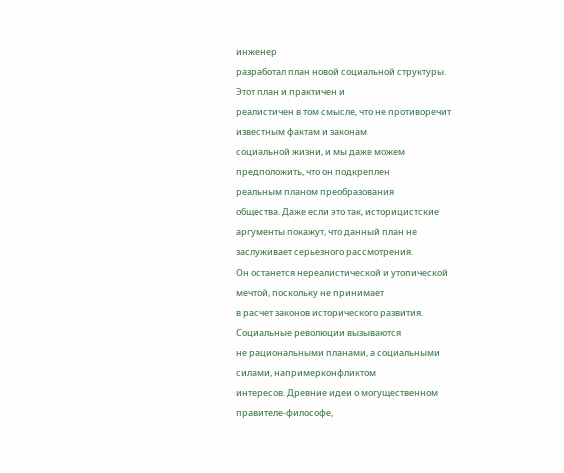инженер
разработал план новой социальной структуры. Этот план и практичен и
реалистичен в том смысле, что не противоречит известным фактам и законам
социальной жизни, и мы даже можем предположить, что он подкреплен
реальным планом преобразования
общества. Даже если это так, историцистские
аргументы покажут, что данный план не заслуживает серьезного рассмотрения.
Он останется нереалистической и утопической мечтой, поскольку не принимает
в расчет законов исторического развития. Социальные революции вызываются
не рациональными планами, а социальными силами, напримерконфликтом
интересов. Древние идеи о могущественном правителе-философе,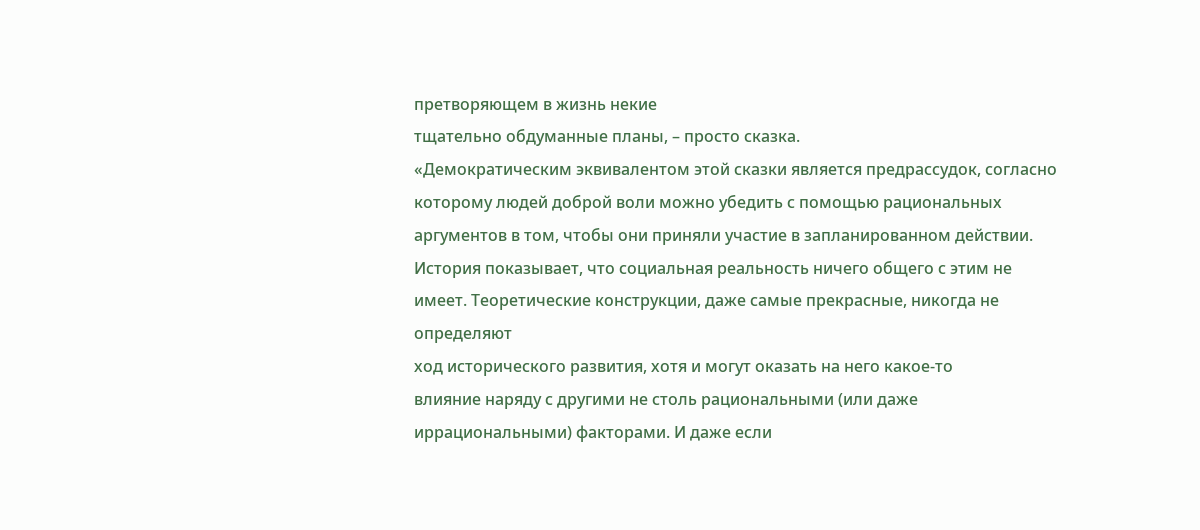претворяющем в жизнь некие
тщательно обдуманные планы, – просто сказка.
«Демократическим эквивалентом этой сказки является предрассудок, согласно
которому людей доброй воли можно убедить с помощью рациональных
аргументов в том, чтобы они приняли участие в запланированном действии.
История показывает, что социальная реальность ничего общего с этим не
имеет. Теоретические конструкции, даже самые прекрасные, никогда не
определяют
ход исторического развития, хотя и могут оказать на него какое-то
влияние наряду с другими не столь рациональными (или даже
иррациональными) факторами. И даже если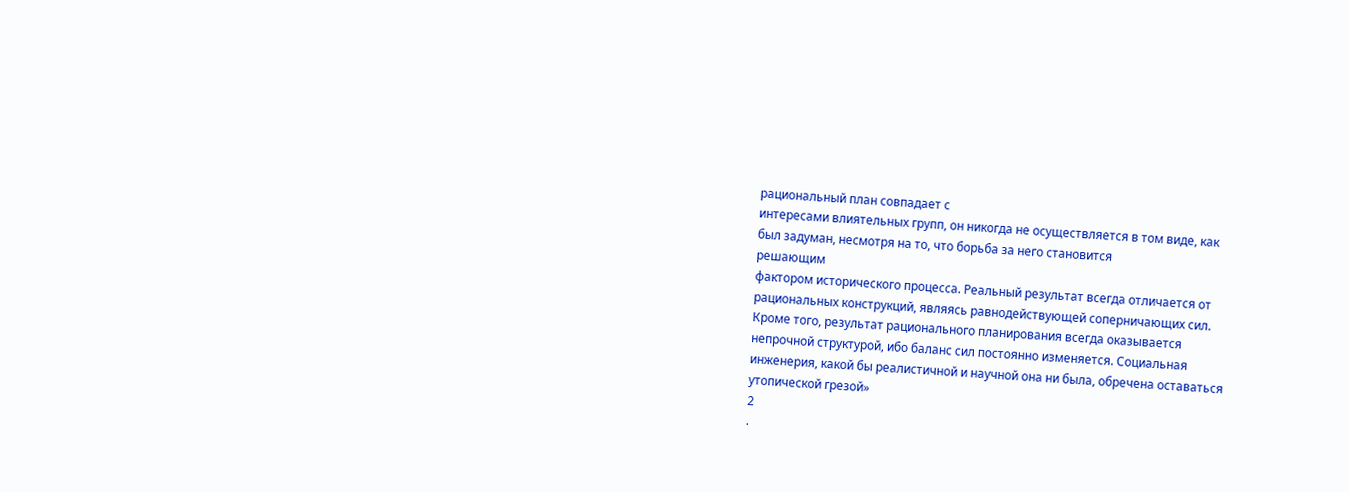рациональный план совпадает с
интересами влиятельных групп, он никогда не осуществляется в том виде, как
был задуман, несмотря на то, что борьба за него становится
решающим
фактором исторического процесса. Реальный результат всегда отличается от
рациональных конструкций, являясь равнодействующей соперничающих сил.
Кроме того, результат рационального планирования всегда оказывается
непрочной структурой, ибо баланс сил постоянно изменяется. Социальная
инженерия, какой бы реалистичной и научной она ни была, обречена оставаться
утопической грезой»
2
.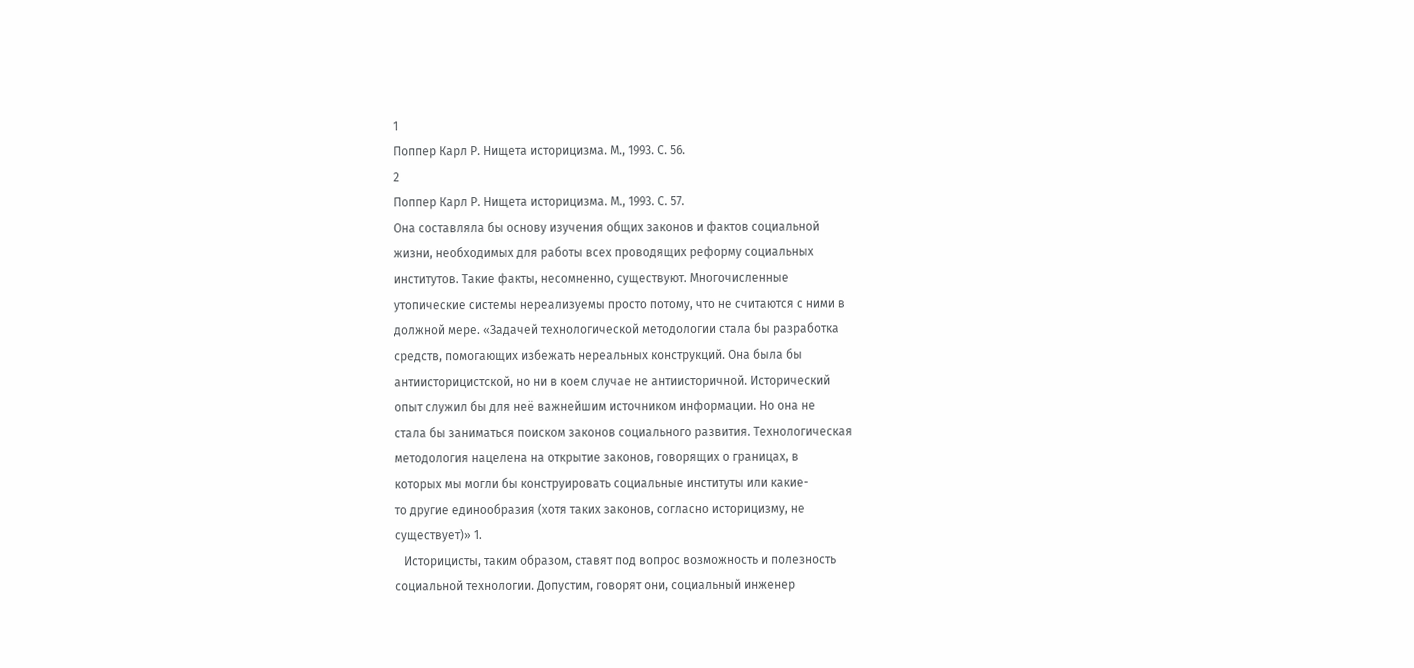1
Поппер Карл Р. Нищета историцизма. М., 1993. С. 56.
2
Поппер Карл Р. Нищета историцизма. М., 1993. С. 57.
Она составляла бы основу изучения общих законов и фактов социальной
жизни, необходимых для работы всех проводящих реформу социальных
институтов. Такие факты, несомненно, существуют. Многочисленные
утопические системы нереализуемы просто потому, что не считаются с ними в
должной мере. «Задачей технологической методологии стала бы разработка
средств, помогающих избежать нереальных конструкций. Она была бы
антиисторицистской, но ни в коем случае не антиисторичной. Исторический
опыт служил бы для неё важнейшим источником информации. Но она не
стала бы заниматься поиском законов социального развития. Технологическая
методология нацелена на открытие законов, говорящих о границах, в
которых мы могли бы конструировать социальные институты или какие-
то другие единообразия (хотя таких законов, согласно историцизму, не
существует)» 1.
   Историцисты, таким образом, ставят под вопрос возможность и полезность
социальной технологии. Допустим, говорят они, социальный инженер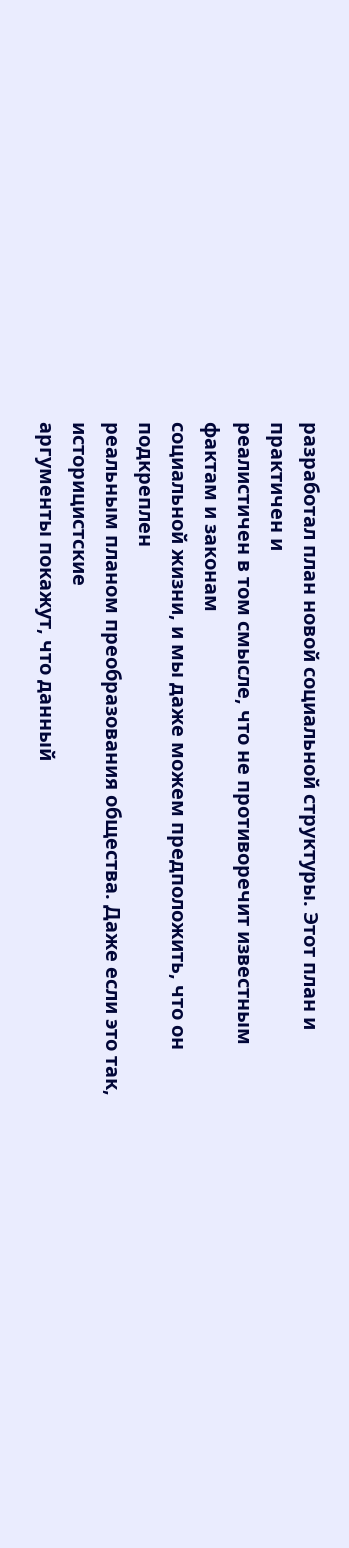разработал план новой социальной структуры. Этот план и практичен и
реалистичен в том смысле, что не противоречит известным фактам и законам
социальной жизни, и мы даже можем предположить, что он подкреплен
реальным планом преобразования общества. Даже если это так, историцистские
аргументы покажут, что данный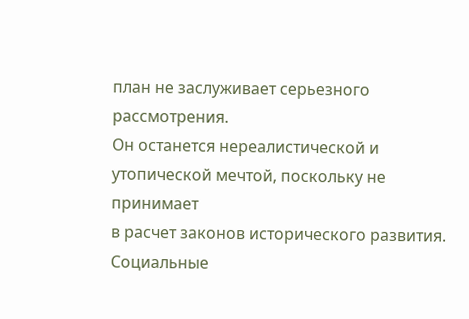план не заслуживает серьезного рассмотрения.
Он останется нереалистической и утопической мечтой, поскольку не принимает
в расчет законов исторического развития. Социальные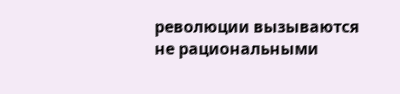революции вызываются
не рациональными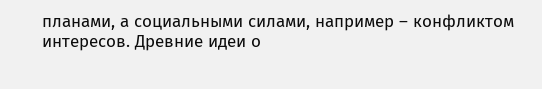планами, а социальными силами, например – конфликтом
интересов. Древние идеи о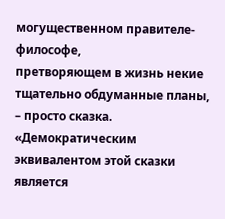могущественном правителе-философе,
претворяющем в жизнь некие тщательно обдуманные планы, – просто сказка.
«Демократическим эквивалентом этой сказки является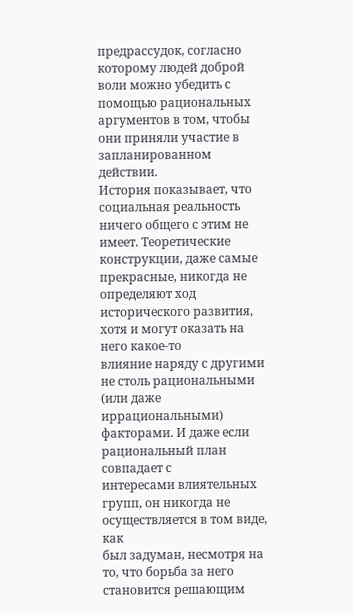предрассудок, согласно
которому людей доброй воли можно убедить с помощью рациональных
аргументов в том, чтобы они приняли участие в запланированном действии.
История показывает, что социальная реальность ничего общего с этим не
имеет. Теоретические конструкции, даже самые прекрасные, никогда не
определяют ход исторического развития, хотя и могут оказать на него какое-то
влияние наряду с другими не столь рациональными (или даже
иррациональными) факторами. И даже если рациональный план совпадает с
интересами влиятельных групп, он никогда не осуществляется в том виде, как
был задуман, несмотря на то, что борьба за него становится решающим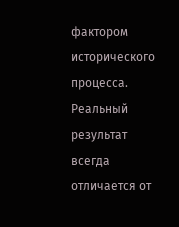фактором исторического процесса. Реальный результат всегда отличается от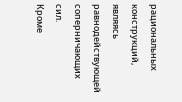рациональных конструкций, являясь равнодействующей соперничающих сил.
Кроме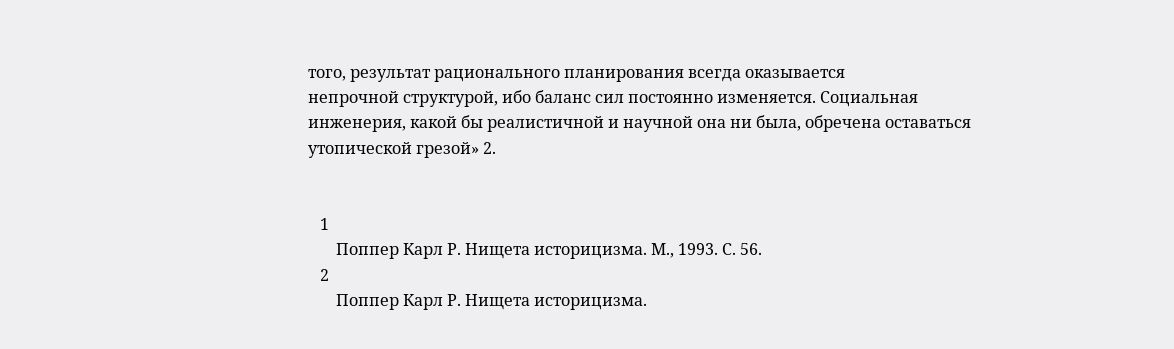того, результат рационального планирования всегда оказывается
непрочной структурой, ибо баланс сил постоянно изменяется. Социальная
инженерия, какой бы реалистичной и научной она ни была, обречена оставаться
утопической грезой» 2.


   1
       Поппер Карл Р. Нищета историцизма. М., 1993. С. 56.
   2
       Поппер Карл Р. Нищета историцизма.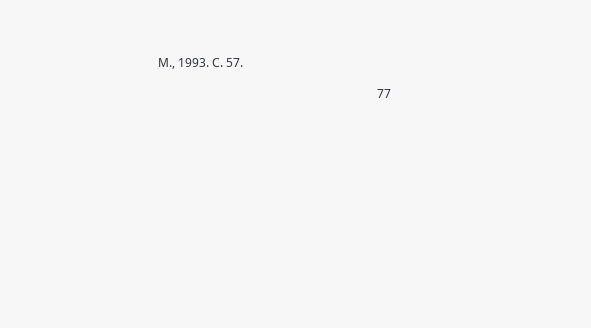М., 1993. С. 57.

                                                                         77